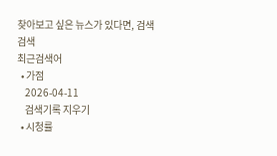찾아보고 싶은 뉴스가 있다면, 검색
검색
최근검색어
  • 가점
    2026-04-11
    검색기록 지우기
  • 시청률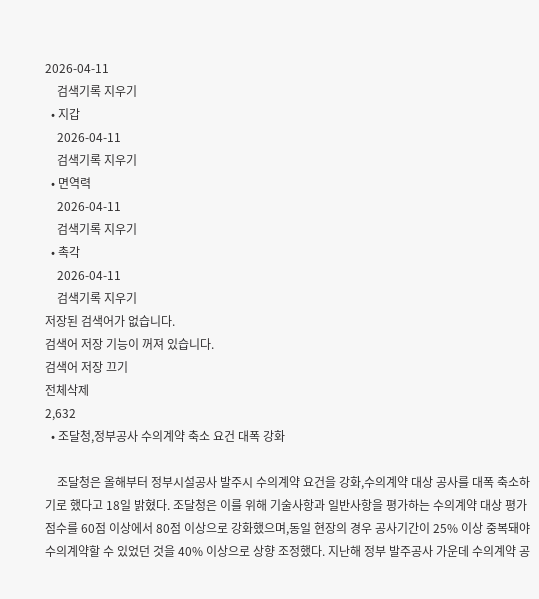2026-04-11
    검색기록 지우기
  • 지갑
    2026-04-11
    검색기록 지우기
  • 면역력
    2026-04-11
    검색기록 지우기
  • 촉각
    2026-04-11
    검색기록 지우기
저장된 검색어가 없습니다.
검색어 저장 기능이 꺼져 있습니다.
검색어 저장 끄기
전체삭제
2,632
  • 조달청,정부공사 수의계약 축소 요건 대폭 강화

    조달청은 올해부터 정부시설공사 발주시 수의계약 요건을 강화,수의계약 대상 공사를 대폭 축소하기로 했다고 18일 밝혔다. 조달청은 이를 위해 기술사항과 일반사항을 평가하는 수의계약 대상 평가점수를 60점 이상에서 80점 이상으로 강화했으며,동일 현장의 경우 공사기간이 25% 이상 중복돼야 수의계약할 수 있었던 것을 40% 이상으로 상향 조정했다. 지난해 정부 발주공사 가운데 수의계약 공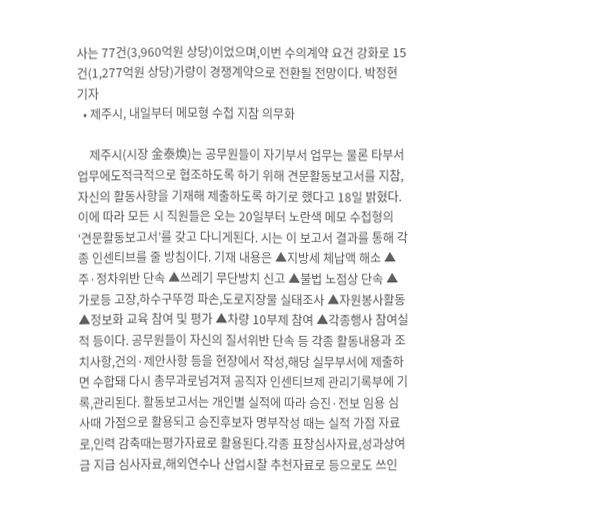사는 77건(3,960억원 상당)이었으며,이번 수의계약 요건 강화로 15건(1,277억원 상당)가량이 경쟁계약으로 전환될 전망이다. 박정현기자
  • 제주시, 내일부터 메모형 수첩 지참 의무화

    제주시(시장 金泰煥)는 공무원들이 자기부서 업무는 물론 타부서 업무에도적극적으로 협조하도록 하기 위해 견문활동보고서를 지참,자신의 활동사항을 기재해 제출하도록 하기로 했다고 18일 밝혔다. 이에 따라 모든 시 직원들은 오는 20일부터 노란색 메모 수첩형의 ‘견문활동보고서’를 갖고 다니게된다. 시는 이 보고서 결과를 통해 각종 인센티브를 줄 방침이다. 기재 내용은 ▲지방세 체납액 해소 ▲주·정차위반 단속 ▲쓰레기 무단방치 신고 ▲불법 노점상 단속 ▲가로등 고장,하수구뚜껑 파손,도로지장물 실태조사 ▲자원봉사활동 ▲정보화 교육 참여 및 평가 ▲차량 10부제 참여 ▲각종행사 참여실적 등이다. 공무원들이 자신의 질서위반 단속 등 각종 활동내용과 조치사항,건의·제안사항 등을 현장에서 작성,해당 실무부서에 제출하면 수합돼 다시 총무과로넘겨져 공직자 인센티브제 관리기록부에 기록,관리된다. 활동보고서는 개인별 실적에 따라 승진·전보 임용 심사때 가점으로 활용되고 승진후보자 명부작성 때는 실적 가점 자료로,인력 감축때는평가자료로 활용된다.각종 표창심사자료,성과상여금 지급 심사자료,해외연수나 산업시찰 추천자료로 등으로도 쓰인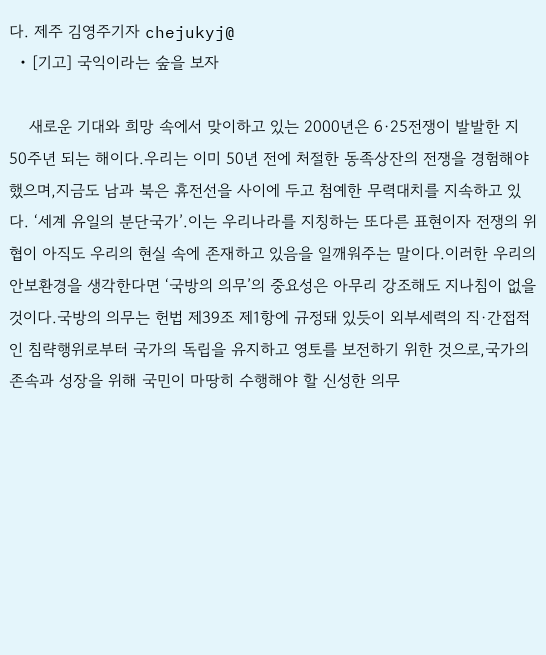다. 제주 김영주기자 chejukyj@
  • [기고] 국익이라는 숲을 보자

    새로운 기대와 희망 속에서 맞이하고 있는 2000년은 6·25전쟁이 발발한 지 50주년 되는 해이다.우리는 이미 50년 전에 처절한 동족상잔의 전쟁을 경험해야 했으며,지금도 남과 북은 휴전선을 사이에 두고 첨예한 무력대치를 지속하고 있다. ‘세계 유일의 분단국가’.이는 우리나라를 지칭하는 또다른 표현이자 전쟁의 위협이 아직도 우리의 현실 속에 존재하고 있음을 일깨워주는 말이다.이러한 우리의 안보환경을 생각한다면 ‘국방의 의무’의 중요성은 아무리 강조해도 지나침이 없을 것이다.국방의 의무는 헌법 제39조 제1항에 규정돼 있듯이 외부세력의 직·간접적인 침략행위로부터 국가의 독립을 유지하고 영토를 보전하기 위한 것으로,국가의 존속과 성장을 위해 국민이 마땅히 수행해야 할 신성한 의무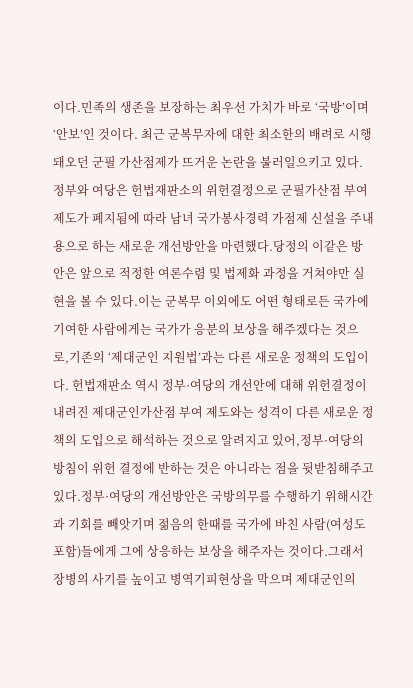이다.민족의 생존을 보장하는 최우선 가치가 바로 ‘국방’이며 ‘안보’인 것이다. 최근 군복무자에 대한 최소한의 배려로 시행돼오던 군필 가산점제가 뜨거운 논란을 불러일으키고 있다.정부와 여당은 헌법재판소의 위헌결정으로 군필가산점 부여제도가 폐지됨에 따라 남녀 국가봉사경력 가점제 신설을 주내용으로 하는 새로운 개선방안을 마련했다.당정의 이같은 방안은 앞으로 적정한 여론수렴 및 법제화 과정을 거쳐야만 실현을 볼 수 있다.이는 군복무 이외에도 어떤 형태로든 국가에 기여한 사람에게는 국가가 응분의 보상을 해주겠다는 것으로,기존의 ‘제대군인 지원법’과는 다른 새로운 정책의 도입이다. 헌법재판소 역시 정부·여당의 개선안에 대해 위헌결정이 내려진 제대군인가산점 부여 제도와는 성격이 다른 새로운 정책의 도입으로 해석하는 것으로 알려지고 있어,정부·여당의 방침이 위헌 결정에 반하는 것은 아니라는 점을 뒷받침해주고 있다.정부·여당의 개선방안은 국방의무를 수행하기 위해시간과 기회를 빼앗기며 젊음의 한때를 국가에 바친 사람(여성도 포함)들에게 그에 상응하는 보상을 해주자는 것이다.그래서 장병의 사기를 높이고 병역기피현상을 막으며 제대군인의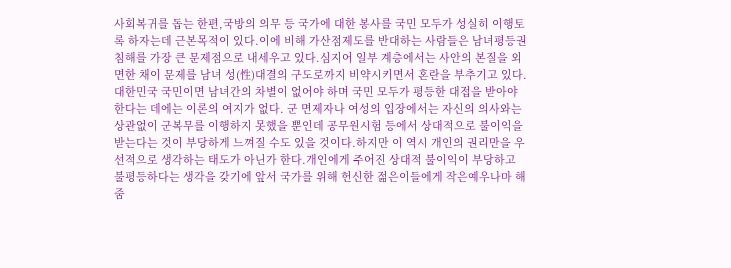사회복귀를 돕는 한편,국방의 의무 등 국가에 대한 봉사를 국민 모두가 성실히 이행토록 하자는데 근본목적이 있다.이에 비해 가산점제도를 반대하는 사람들은 남녀평등권 침해를 가장 큰 문제점으로 내세우고 있다.심지어 일부 계층에서는 사안의 본질을 외면한 채이 문제를 남녀 성(性)대결의 구도로까지 비약시키면서 혼란을 부추기고 있다.대한민국 국민이면 남녀간의 차별이 없어야 하며 국민 모두가 평등한 대접을 받아야 한다는 데에는 이론의 여지가 없다. 군 면제자나 여성의 입장에서는 자신의 의사와는 상관없이 군복무를 이행하지 못했을 뿐인데 공무원시험 등에서 상대적으로 불이익을 받는다는 것이 부당하게 느껴질 수도 있을 것이다.하지만 이 역시 개인의 권리만을 우선적으로 생각하는 태도가 아닌가 한다.개인에게 주어진 상대적 불이익이 부당하고 불평등하다는 생각을 갖기에 앞서 국가를 위해 헌신한 젊은이들에게 작은예우나마 해줌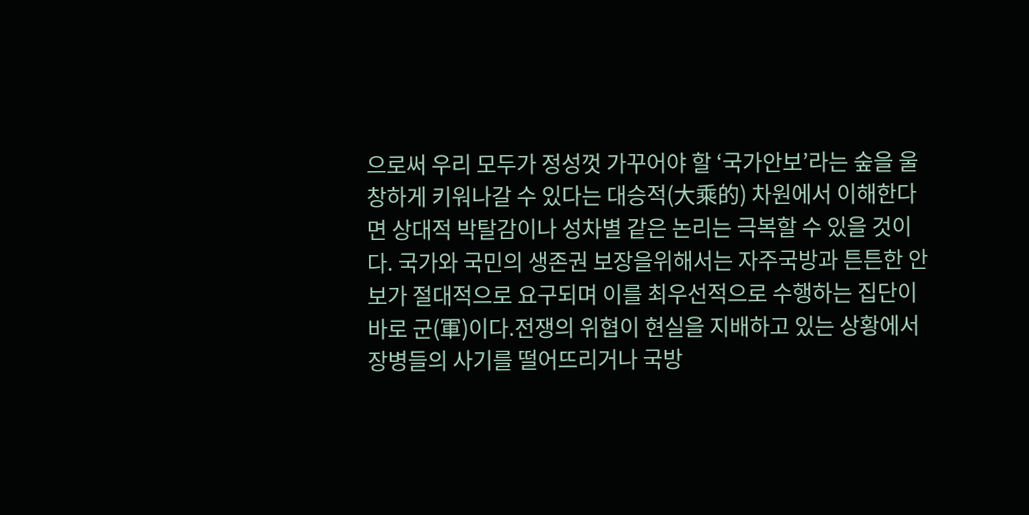으로써 우리 모두가 정성껏 가꾸어야 할 ‘국가안보’라는 숲을 울창하게 키워나갈 수 있다는 대승적(大乘的) 차원에서 이해한다면 상대적 박탈감이나 성차별 같은 논리는 극복할 수 있을 것이다. 국가와 국민의 생존권 보장을위해서는 자주국방과 튼튼한 안보가 절대적으로 요구되며 이를 최우선적으로 수행하는 집단이 바로 군(軍)이다.전쟁의 위협이 현실을 지배하고 있는 상황에서 장병들의 사기를 떨어뜨리거나 국방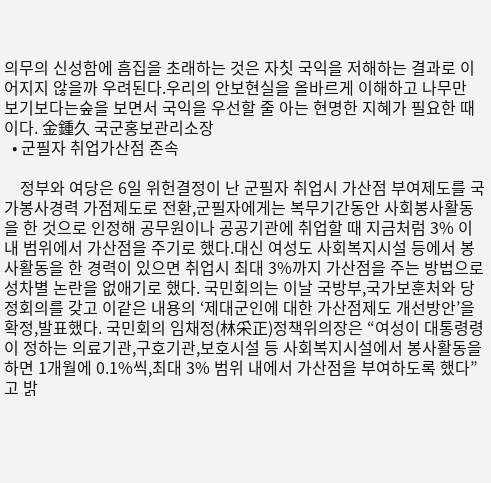의무의 신성함에 흠집을 초래하는 것은 자칫 국익을 저해하는 결과로 이어지지 않을까 우려된다.우리의 안보현실을 올바르게 이해하고 나무만 보기보다는숲을 보면서 국익을 우선할 줄 아는 현명한 지혜가 필요한 때이다. 金鍾久 국군홍보관리소장
  • 군필자 취업가산점 존속

    정부와 여당은 6일 위헌결정이 난 군필자 취업시 가산점 부여제도를 국가봉사경력 가점제도로 전환,군필자에게는 복무기간동안 사회봉사활동을 한 것으로 인정해 공무원이나 공공기관에 취업할 때 지금처럼 3% 이내 범위에서 가산점을 주기로 했다.대신 여성도 사회복지시설 등에서 봉사활동을 한 경력이 있으면 취업시 최대 3%까지 가산점을 주는 방법으로 성차별 논란을 없애기로 했다. 국민회의는 이날 국방부,국가보훈처와 당정회의를 갖고 이같은 내용의 ‘제대군인에 대한 가산점제도 개선방안’을 확정,발표했다. 국민회의 임채정(林采正)정책위의장은 “여성이 대통령령이 정하는 의료기관,구호기관,보호시설 등 사회복지시설에서 봉사활동을 하면 1개월에 0.1%씩,최대 3% 범위 내에서 가산점을 부여하도록 했다”고 밝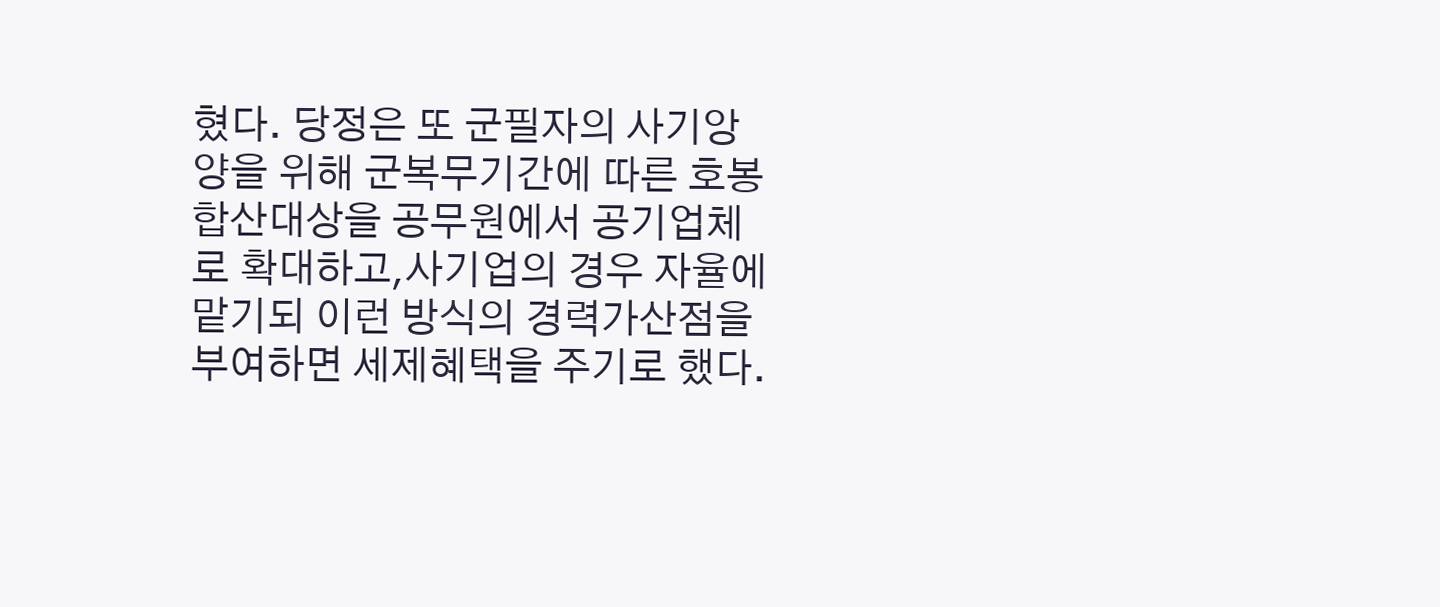혔다. 당정은 또 군필자의 사기앙양을 위해 군복무기간에 따른 호봉합산대상을 공무원에서 공기업체로 확대하고,사기업의 경우 자율에 맡기되 이런 방식의 경력가산점을 부여하면 세제혜택을 주기로 했다.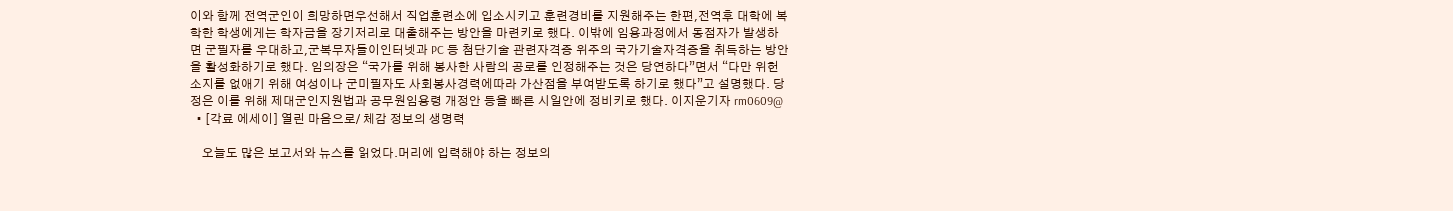이와 함께 전역군인이 희망하면우선해서 직업훈련소에 입소시키고 훈련경비를 지원해주는 한편,전역후 대학에 복학한 학생에게는 학자금을 장기저리로 대출해주는 방안을 마련키로 했다. 이밖에 임용과정에서 동점자가 발생하면 군필자를 우대하고,군복무자들이인터넷과 PC 등 첨단기술 관련자격증 위주의 국가기술자격증을 취득하는 방안을 활성화하기로 했다. 임의장은 “국가를 위해 봉사한 사람의 공로를 인정해주는 것은 당연하다”면서 “다만 위헌소지를 없애기 위해 여성이나 군미필자도 사회봉사경력에따라 가산점을 부여받도록 하기로 했다”고 설명했다. 당정은 이를 위해 제대군인지원법과 공무원임용령 개정안 등을 빠른 시일안에 정비키로 했다. 이지운기자 rm0609@
  • [각료 에세이] 열린 마음으로/ 체감 정보의 생명력

    오늘도 많은 보고서와 뉴스를 읽었다.머리에 입력해야 하는 정보의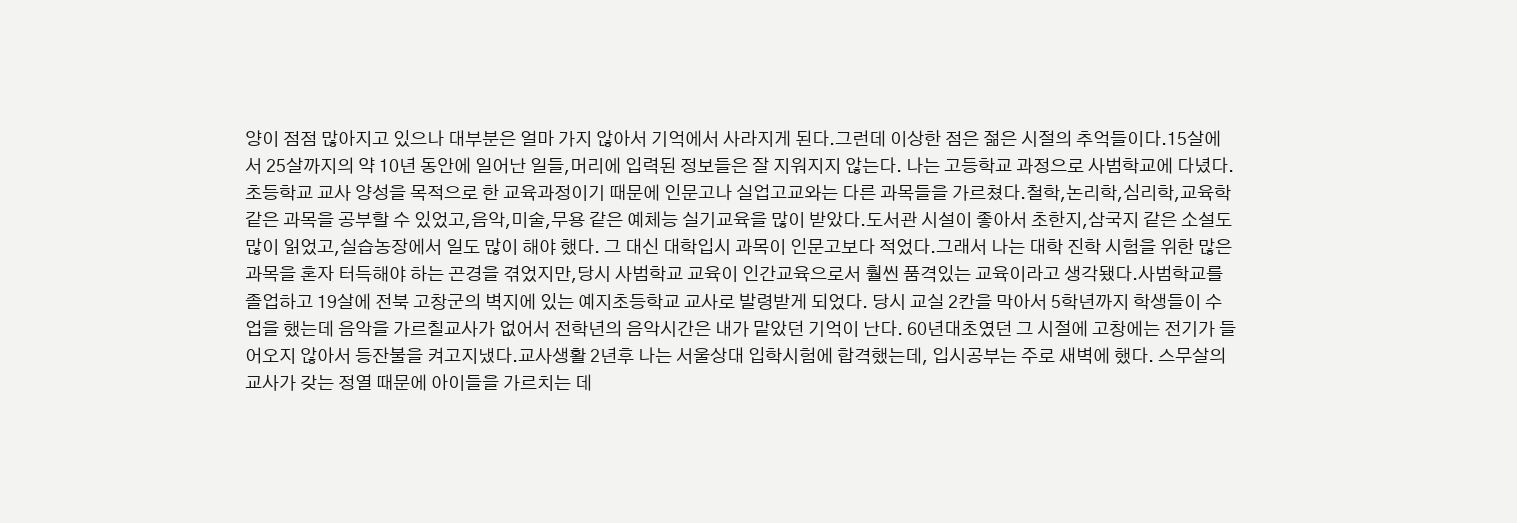양이 점점 많아지고 있으나 대부분은 얼마 가지 않아서 기억에서 사라지게 된다.그런데 이상한 점은 젊은 시절의 추억들이다.15살에서 25살까지의 약 10년 동안에 일어난 일들,머리에 입력된 정보들은 잘 지워지지 않는다. 나는 고등학교 과정으로 사범학교에 다녔다.초등학교 교사 양성을 목적으로 한 교육과정이기 때문에 인문고나 실업고교와는 다른 과목들을 가르쳤다.철학,논리학,심리학,교육학 같은 과목을 공부할 수 있었고,음악,미술,무용 같은 예체능 실기교육을 많이 받았다.도서관 시설이 좋아서 초한지,삼국지 같은 소설도 많이 읽었고,실습농장에서 일도 많이 해야 했다. 그 대신 대학입시 과목이 인문고보다 적었다.그래서 나는 대학 진학 시험을 위한 많은 과목을 혼자 터득해야 하는 곤경을 겪었지만,당시 사범학교 교육이 인간교육으로서 훨씬 품격있는 교육이라고 생각됐다.사범학교를 졸업하고 19살에 전북 고창군의 벽지에 있는 예지초등학교 교사로 발령받게 되었다. 당시 교실 2칸을 막아서 5학년까지 학생들이 수업을 했는데 음악을 가르칠교사가 없어서 전학년의 음악시간은 내가 맡았던 기억이 난다. 60년대초였던 그 시절에 고창에는 전기가 들어오지 않아서 등잔불을 켜고지냈다.교사생활 2년후 나는 서울상대 입학시험에 합격했는데, 입시공부는 주로 새벽에 했다. 스무살의 교사가 갖는 정열 때문에 아이들을 가르치는 데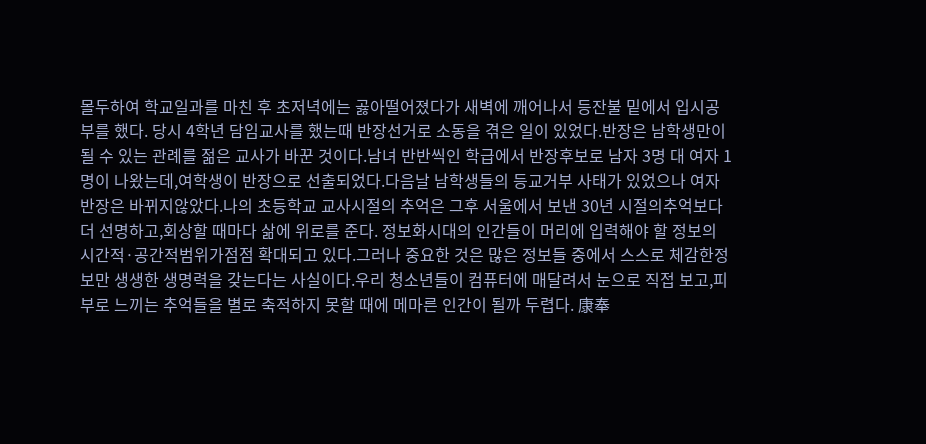몰두하여 학교일과를 마친 후 초저녁에는 곯아떨어졌다가 새벽에 깨어나서 등잔불 밑에서 입시공부를 했다. 당시 4학년 담임교사를 했는때 반장선거로 소동을 겪은 일이 있었다.반장은 남학생만이 될 수 있는 관례를 젊은 교사가 바꾼 것이다.남녀 반반씩인 학급에서 반장후보로 남자 3명 대 여자 1명이 나왔는데,여학생이 반장으로 선출되었다.다음날 남학생들의 등교거부 사태가 있었으나 여자반장은 바뀌지않았다.나의 초등학교 교사시절의 추억은 그후 서울에서 보낸 30년 시절의추억보다 더 선명하고,회상할 때마다 삶에 위로를 준다. 정보화시대의 인간들이 머리에 입력해야 할 정보의 시간적·공간적범위가점점 확대되고 있다.그러나 중요한 것은 많은 정보들 중에서 스스로 체감한정보만 생생한 생명력을 갖는다는 사실이다.우리 청소년들이 컴퓨터에 매달려서 눈으로 직접 보고,피부로 느끼는 추억들을 별로 축적하지 못할 때에 메마른 인간이 될까 두렵다. 康奉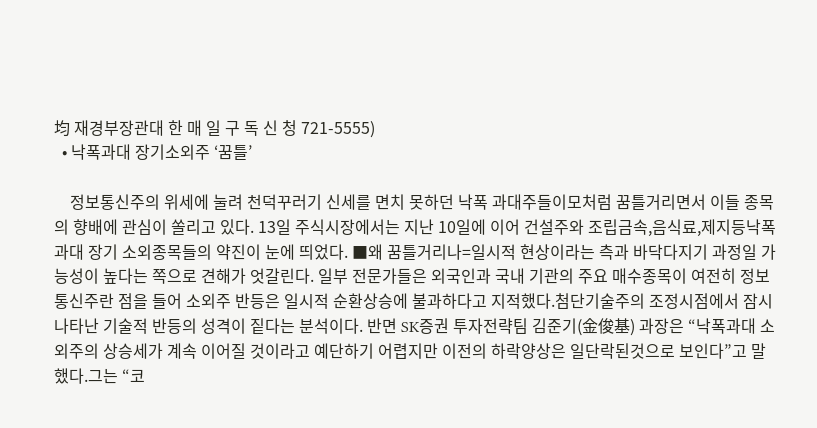均 재경부장관대 한 매 일 구 독 신 청 721-5555)
  • 낙폭과대 장기소외주 ‘꿈틀’

    정보통신주의 위세에 눌려 천덕꾸러기 신세를 면치 못하던 낙폭 과대주들이모처럼 꿈틀거리면서 이들 종목의 향배에 관심이 쏠리고 있다. 13일 주식시장에서는 지난 10일에 이어 건설주와 조립금속,음식료,제지등낙폭과대 장기 소외종목들의 약진이 눈에 띄었다. ■왜 꿈틀거리나=일시적 현상이라는 측과 바닥다지기 과정일 가능성이 높다는 쪽으로 견해가 엇갈린다. 일부 전문가들은 외국인과 국내 기관의 주요 매수종목이 여전히 정보통신주란 점을 들어 소외주 반등은 일시적 순환상승에 불과하다고 지적했다.첨단기술주의 조정시점에서 잠시 나타난 기술적 반등의 성격이 짙다는 분석이다. 반면 SK증권 투자전략팀 김준기(金俊基) 과장은 “낙폭과대 소외주의 상승세가 계속 이어질 것이라고 예단하기 어렵지만 이전의 하락양상은 일단락된것으로 보인다”고 말했다.그는 “코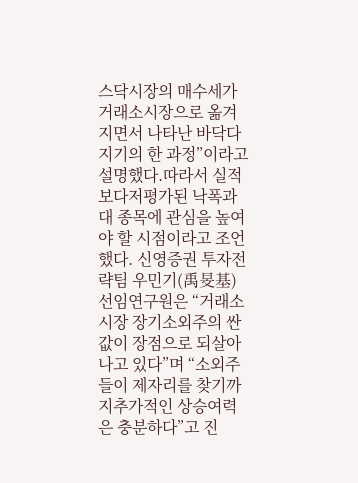스닥시장의 매수세가 거래소시장으로 옮겨지면서 나타난 바닥다지기의 한 과정”이라고 설명했다.따라서 실적보다저평가된 낙폭과대 종목에 관심을 높여야 할 시점이라고 조언했다. 신영증권 투자전략팀 우민기(禹旻基) 선임연구원은 “거래소시장 장기소외주의 싼값이 장점으로 되살아나고 있다”며 “소외주들이 제자리를 찾기까지추가적인 상승여력은 충분하다”고 진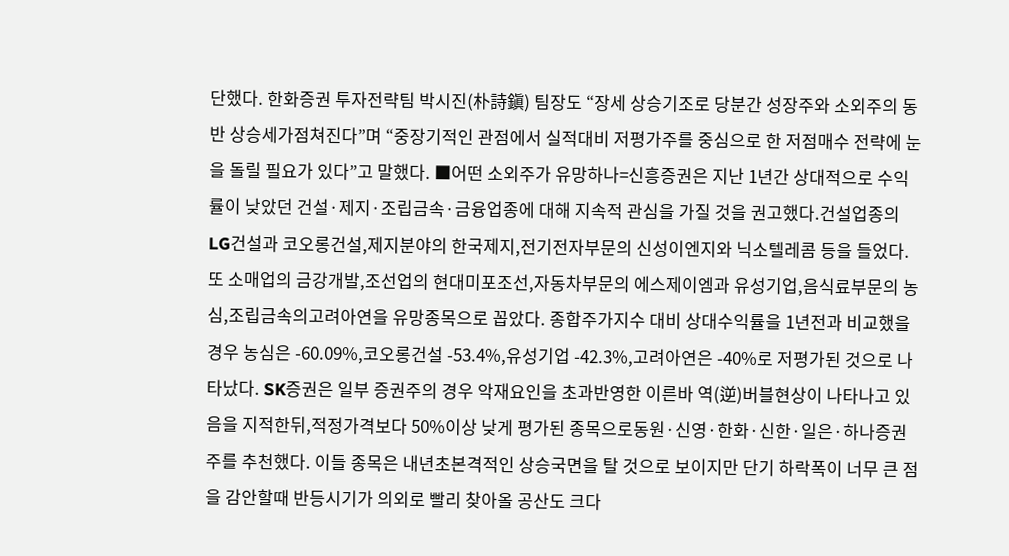단했다. 한화증권 투자전략팀 박시진(朴詩鎭) 팀장도 “장세 상승기조로 당분간 성장주와 소외주의 동반 상승세가점쳐진다”며 “중장기적인 관점에서 실적대비 저평가주를 중심으로 한 저점매수 전략에 눈을 돌릴 필요가 있다”고 말했다. ■어떤 소외주가 유망하나=신흥증권은 지난 1년간 상대적으로 수익률이 낮았던 건설·제지·조립금속·금융업종에 대해 지속적 관심을 가질 것을 권고했다.건설업종의 LG건설과 코오롱건설,제지분야의 한국제지,전기전자부문의 신성이엔지와 닉소텔레콤 등을 들었다.또 소매업의 금강개발,조선업의 현대미포조선,자동차부문의 에스제이엠과 유성기업,음식료부문의 농심,조립금속의고려아연을 유망종목으로 꼽았다. 종합주가지수 대비 상대수익률을 1년전과 비교했을 경우 농심은 -60.09%,코오롱건설 -53.4%,유성기업 -42.3%,고려아연은 -40%로 저평가된 것으로 나타났다. SK증권은 일부 증권주의 경우 악재요인을 초과반영한 이른바 역(逆)버블현상이 나타나고 있음을 지적한뒤,적정가격보다 50%이상 낮게 평가된 종목으로동원·신영·한화·신한·일은·하나증권주를 추천했다. 이들 종목은 내년초본격적인 상승국면을 탈 것으로 보이지만 단기 하락폭이 너무 큰 점을 감안할때 반등시기가 의외로 빨리 찾아올 공산도 크다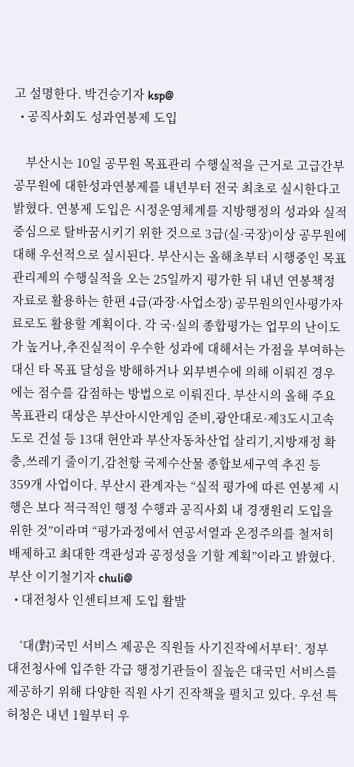고 설명한다. 박건승기자 ksp@
  • 공직사회도 성과연봉제 도입

    부산시는 10일 공무원 목표관리 수행실적을 근거로 고급간부공무원에 대한성과연봉제를 내년부터 전국 최초로 실시한다고 밝혔다. 연봉제 도입은 시정운영체계를 지방행정의 성과와 실적 중심으로 탈바꿈시키기 위한 것으로 3급(실·국장)이상 공무원에 대해 우선적으로 실시된다. 부산시는 올해초부터 시행중인 목표관리제의 수행실적을 오는 25일까지 평가한 뒤 내년 연봉책정자료로 활용하는 한편 4급(과장·사업소장) 공무원의인사평가자료로도 활용할 계획이다. 각 국·실의 종합평가는 업무의 난이도가 높거나,추진실적이 우수한 성과에 대해서는 가점을 부여하는 대신 타 목표 달성을 방해하거나 외부변수에 의해 이뤄진 경우에는 점수를 감점하는 방법으로 이뤄진다. 부산시의 올해 주요 목표관리 대상은 부산아시안게임 준비,광안대로·제3도시고속도로 건설 등 13대 현안과 부산자동차산업 살리기,지방재정 확충,쓰레기 줄이기,감천항 국제수산물 종합보세구역 추진 등 359개 사업이다. 부산시 관계자는 “실적 평가에 따른 연봉제 시행은 보다 적극적인 행정 수행과 공직사회 내 경쟁원리 도입을 위한 것”이라며 “평가과정에서 연공서열과 온정주의를 철저히 배제하고 최대한 객관성과 공정성을 기할 계획”이라고 밝혔다. 부산 이기철기자 chuli@
  • 대전청사 인센티브제 도입 활발

    ‘대(對)국민 서비스 제공은 직원들 사기진작에서부터’. 정부 대전청사에 입주한 각급 행정기관들이 질높은 대국민 서비스를 제공하기 위해 다양한 직원 사기 진작책을 펼치고 있다. 우선 특허청은 내년 1월부터 우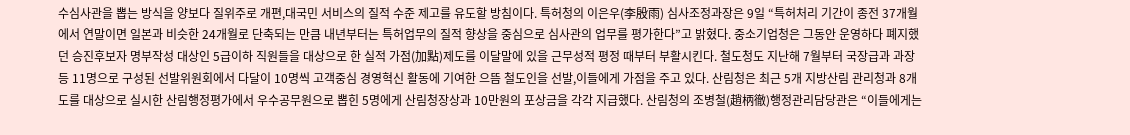수심사관을 뽑는 방식을 양보다 질위주로 개편,대국민 서비스의 질적 수준 제고를 유도할 방침이다. 특허청의 이은우(李殷雨) 심사조정과장은 9일 “특허처리 기간이 종전 37개월에서 연말이면 일본과 비슷한 24개월로 단축되는 만큼 내년부터는 특허업무의 질적 향상을 중심으로 심사관의 업무를 평가한다”고 밝혔다. 중소기업청은 그동안 운영하다 폐지했던 승진후보자 명부작성 대상인 5급이하 직원들을 대상으로 한 실적 가점(加點)제도를 이달말에 있을 근무성적 평정 때부터 부활시킨다. 철도청도 지난해 7월부터 국장급과 과장 등 11명으로 구성된 선발위원회에서 다달이 10명씩 고객중심 경영혁신 활동에 기여한 으뜸 철도인을 선발,이들에게 가점을 주고 있다. 산림청은 최근 5개 지방산림 관리청과 8개 도를 대상으로 실시한 산림행정평가에서 우수공무원으로 뽑힌 5명에게 산림청장상과 10만원의 포상금을 각각 지급했다. 산림청의 조병철(趙柄徹)행정관리담당관은 “이들에게는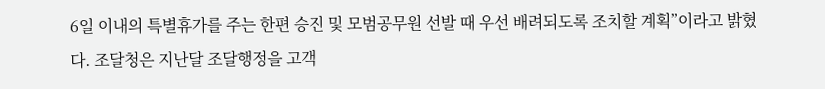6일 이내의 특별휴가를 주는 한편 승진 및 모범공무원 선발 때 우선 배려되도록 조치할 계획”이라고 밝혔다. 조달청은 지난달 조달행정을 고객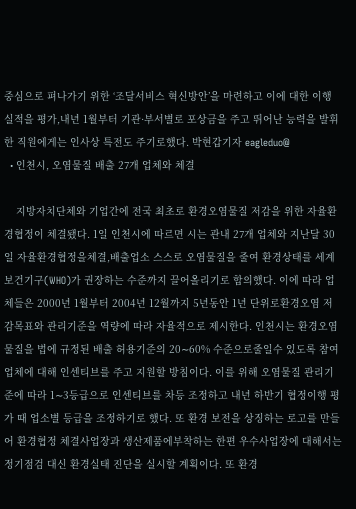중심으로 펴나가기 위한 ‘조달서비스 혁신방안’을 마련하고 이에 대한 이행 실적을 평가,내년 1월부터 기관·부서별로 포상금을 주고 뛰어난 능력을 발휘한 직원에게는 인사상 특전도 주기로했다. 박현갑기자 eagleduo@
  • 인천시, 오염물질 배출 27개 업체와 체결

    지방자치단체와 기업간에 전국 최초로 환경오염물질 저감을 위한 자율환경협정이 체결됐다. 1일 인천시에 따르면 시는 관내 27개 업체와 지난달 30일 자율환경협정을체결,배출업소 스스로 오염물질을 줄여 환경상태를 세계보건기구(WHO)가 권장하는 수준까지 끌어올리기로 합의했다. 이에 따라 업체들은 2000년 1월부터 2004년 12월까지 5년동안 1년 단위로환경오염 저감목표와 관리기준을 역량에 따라 자율적으로 제시한다. 인천시는 환경오염물질을 법에 규정된 배출 허용기준의 20∼60% 수준으로줄일수 있도록 참여업체에 대해 인센티브를 주고 지원할 방침이다. 이를 위해 오염물질 관리기준에 따라 1∼3등급으로 인센티브를 차등 조정하고 내년 하반기 협정이행 평가 때 업소별 등급을 조정하기로 했다. 또 환경 보전을 상징하는 로고를 만들어 환경협정 체결사업장과 생산제품에부착하는 한편 우수사업장에 대해서는 정기점검 대신 환경실태 진단을 실시할 계획이다. 또 환경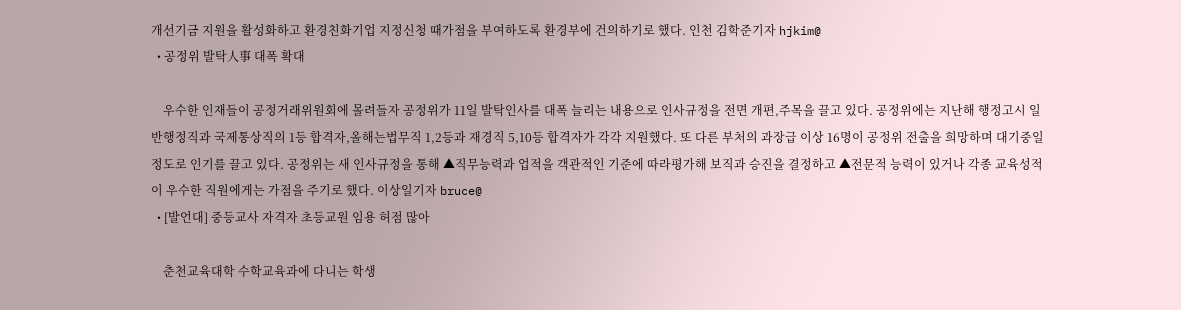개선기금 지원을 활성화하고 환경친화기업 지정신청 때가점을 부여하도록 환경부에 건의하기로 했다. 인천 김학준기자 hjkim@
  • 공정위 발탁人事 대폭 확대

    우수한 인재들이 공정거래위원회에 몰려들자 공정위가 11일 발탁인사를 대폭 늘리는 내용으로 인사규정을 전면 개편,주목을 끌고 있다. 공정위에는 지난해 행정고시 일반행정직과 국제통상직의 1등 합격자,올해는법무직 1,2등과 재경직 5,10등 합격자가 각각 지원했다. 또 다른 부처의 과장급 이상 16명이 공정위 전출을 희망하며 대기중일 정도로 인기를 끌고 있다. 공정위는 새 인사규정을 통해 ▲직무능력과 업적을 객관적인 기준에 따라평가해 보직과 승진을 결정하고 ▲전문적 능력이 있거나 각종 교육성적이 우수한 직원에게는 가점을 주기로 했다. 이상일기자 bruce@
  • [발언대] 중등교사 자격자 초등교원 임용 허점 많아

    춘천교육대학 수학교육과에 다니는 학생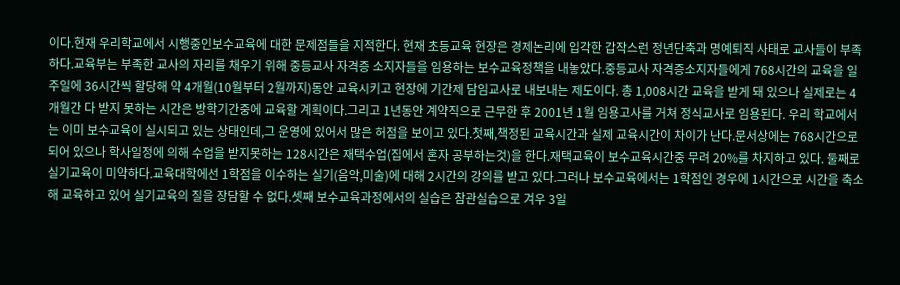이다.현재 우리학교에서 시행중인보수교육에 대한 문제점들을 지적한다. 현재 초등교육 현장은 경제논리에 입각한 갑작스런 정년단축과 명예퇴직 사태로 교사들이 부족하다.교육부는 부족한 교사의 자리를 채우기 위해 중등교사 자격증 소지자들을 임용하는 보수교육정책을 내놓았다.중등교사 자격증소지자들에게 768시간의 교육을 일주일에 36시간씩 할당해 약 4개월(10월부터 2월까지)동안 교육시키고 현장에 기간제 담임교사로 내보내는 제도이다. 총 1,008시간 교육을 받게 돼 있으나 실제로는 4개월간 다 받지 못하는 시간은 방학기간중에 교육할 계획이다.그리고 1년동안 계약직으로 근무한 후 2001년 1월 임용고사를 거쳐 정식교사로 임용된다. 우리 학교에서는 이미 보수교육이 실시되고 있는 상태인데,그 운영에 있어서 많은 허점을 보이고 있다.첫째,책정된 교육시간과 실제 교육시간이 차이가 난다.문서상에는 768시간으로 되어 있으나 학사일정에 의해 수업을 받지못하는 128시간은 재택수업(집에서 혼자 공부하는것)을 한다.재택교육이 보수교육시간중 무려 20%를 차지하고 있다. 둘째로 실기교육이 미약하다.교육대학에선 1학점을 이수하는 실기(음악,미술)에 대해 2시간의 강의를 받고 있다.그러나 보수교육에서는 1학점인 경우에 1시간으로 시간을 축소해 교육하고 있어 실기교육의 질을 장담할 수 없다.셋째 보수교육과정에서의 실습은 참관실습으로 겨우 3일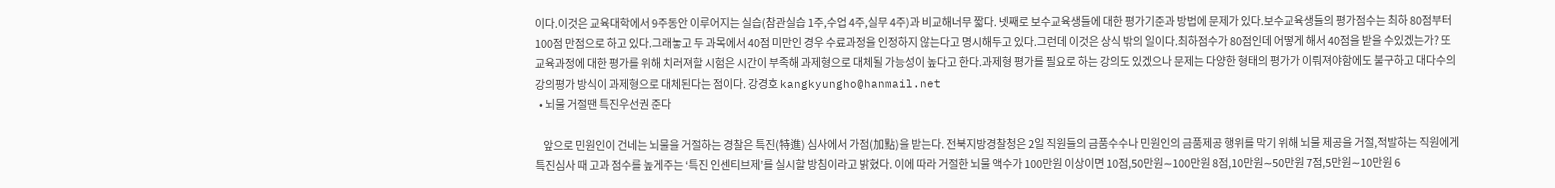이다.이것은 교육대학에서 9주동안 이루어지는 실습(참관실습 1주,수업 4주,실무 4주)과 비교해너무 짧다. 넷째로 보수교육생들에 대한 평가기준과 방법에 문제가 있다.보수교육생들의 평가점수는 최하 80점부터 100점 만점으로 하고 있다.그래놓고 두 과목에서 40점 미만인 경우 수료과정을 인정하지 않는다고 명시해두고 있다.그런데 이것은 상식 밖의 일이다.최하점수가 80점인데 어떻게 해서 40점을 받을 수있겠는가? 또 교육과정에 대한 평가를 위해 치러져할 시험은 시간이 부족해 과제형으로 대체될 가능성이 높다고 한다.과제형 평가를 필요로 하는 강의도 있겠으나 문제는 다양한 형태의 평가가 이뤄져야함에도 불구하고 대다수의 강의평가 방식이 과제형으로 대체된다는 점이다. 강경호 kangkyungho@hanmail.net
  • 뇌물 거절땐 특진우선권 준다

    앞으로 민원인이 건네는 뇌물을 거절하는 경찰은 특진(特進) 심사에서 가점(加點)을 받는다. 전북지방경찰청은 2일 직원들의 금품수수나 민원인의 금품제공 행위를 막기 위해 뇌물 제공을 거절,적발하는 직원에게 특진심사 때 고과 점수를 높게주는 ‘특진 인센티브제’를 실시할 방침이라고 밝혔다. 이에 따라 거절한 뇌물 액수가 100만원 이상이면 10점,50만원∼100만원 8점,10만원∼50만원 7점,5만원∼10만원 6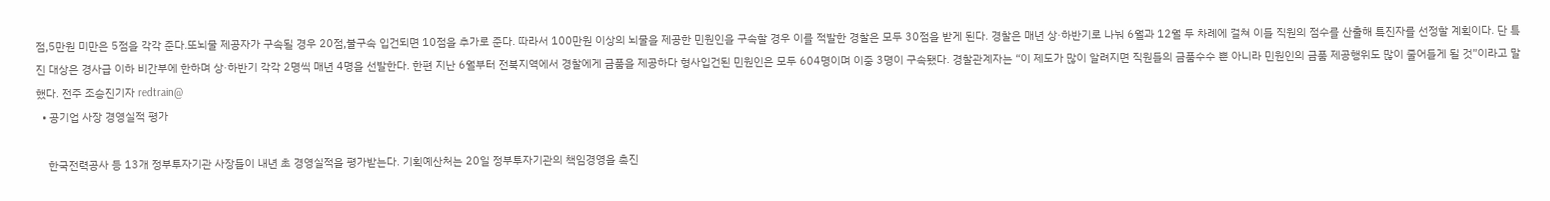점,5만원 미만은 5점을 각각 준다.또뇌물 제공자가 구속될 경우 20점,불구속 입건되면 10점을 추가로 준다. 따라서 100만원 이상의 뇌물을 제공한 민원인을 구속할 경우 이를 적발한 경찰은 모두 30점을 받게 된다. 경찰은 매년 상·하반기로 나눠 6월과 12월 두 차례에 걸쳐 이들 직원의 점수를 산출해 특진자를 선정할 계획이다. 단 특진 대상은 경사급 이하 비간부에 한하며 상·하반기 각각 2명씩 매년 4명을 선발한다. 한편 지난 6월부터 전북지역에서 경찰에게 금품을 제공하다 형사입건된 민원인은 모두 604명이며 이중 3명이 구속됐다. 경찰관계자는 “이 제도가 많이 알려지면 직원들의 금품수수 뿐 아니라 민원인의 금품 제공행위도 많이 줄어들게 될 것”이라고 말했다. 전주 조승진기자 redtrain@
  • 공기업 사장 경영실적 평가

    한국전력공사 등 13개 정부투자기관 사장들이 내년 초 경영실적을 평가받는다. 기획예산처는 20일 정부투자기관의 책임경영을 촉진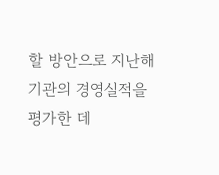할 방안으로 지난해 기관의 경영실적을 평가한 데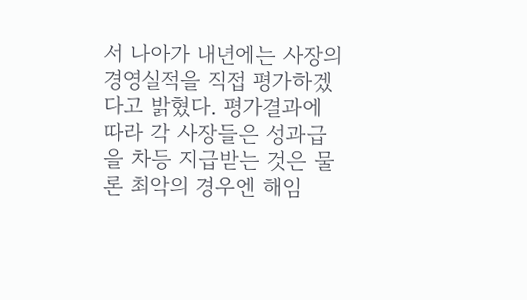서 나아가 내년에는 사장의 경영실적을 직접 평가하겠다고 밝혔다. 평가결과에 따라 각 사장들은 성과급을 차등 지급받는 것은 물론 최악의 경우엔 해임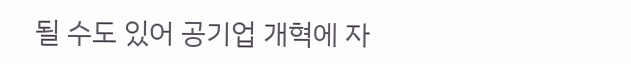될 수도 있어 공기업 개혁에 자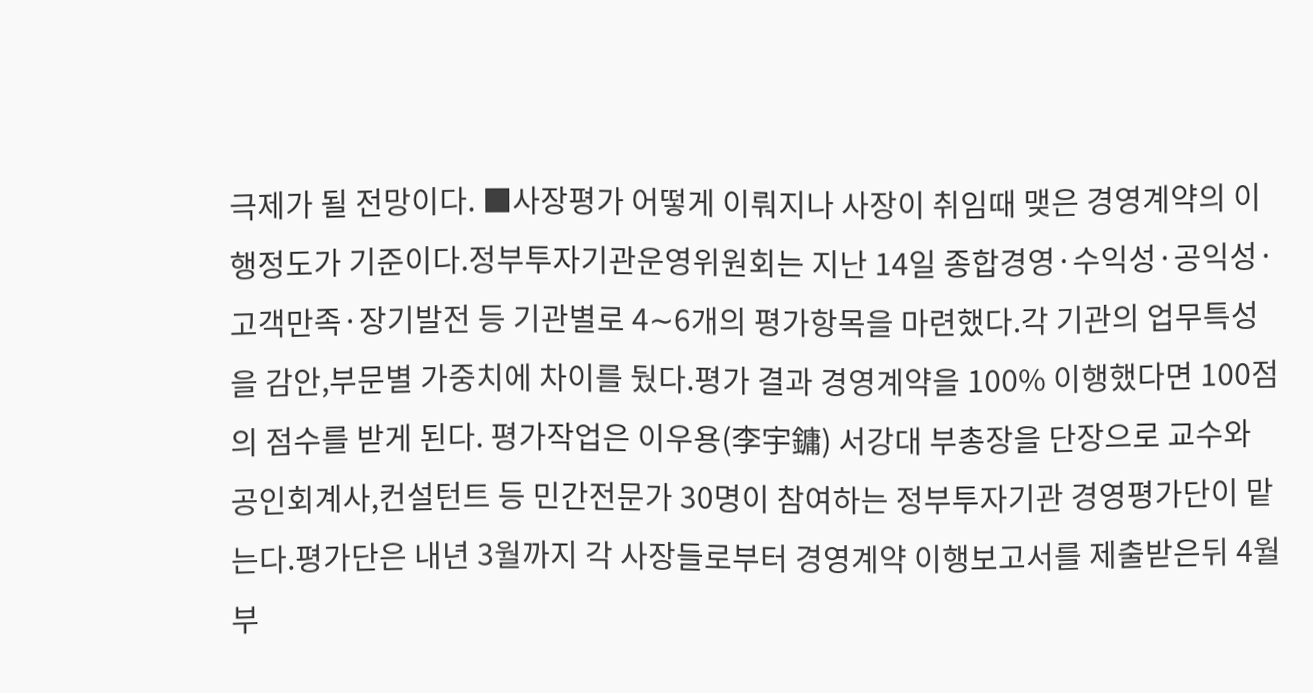극제가 될 전망이다. ■사장평가 어떻게 이뤄지나 사장이 취임때 맺은 경영계약의 이행정도가 기준이다.정부투자기관운영위원회는 지난 14일 종합경영·수익성·공익성·고객만족·장기발전 등 기관별로 4∼6개의 평가항목을 마련했다.각 기관의 업무특성을 감안,부문별 가중치에 차이를 뒀다.평가 결과 경영계약을 100% 이행했다면 100점의 점수를 받게 된다. 평가작업은 이우용(李宇鏞) 서강대 부총장을 단장으로 교수와 공인회계사,컨설턴트 등 민간전문가 30명이 참여하는 정부투자기관 경영평가단이 맡는다.평가단은 내년 3월까지 각 사장들로부터 경영계약 이행보고서를 제출받은뒤 4월부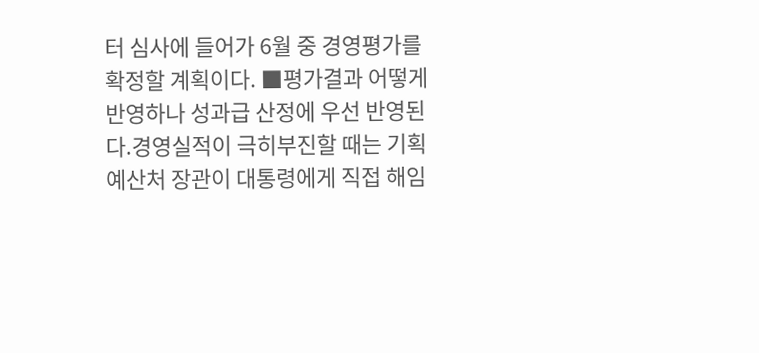터 심사에 들어가 6월 중 경영평가를 확정할 계획이다. ■평가결과 어떻게 반영하나 성과급 산정에 우선 반영된다.경영실적이 극히부진할 때는 기획예산처 장관이 대통령에게 직접 해임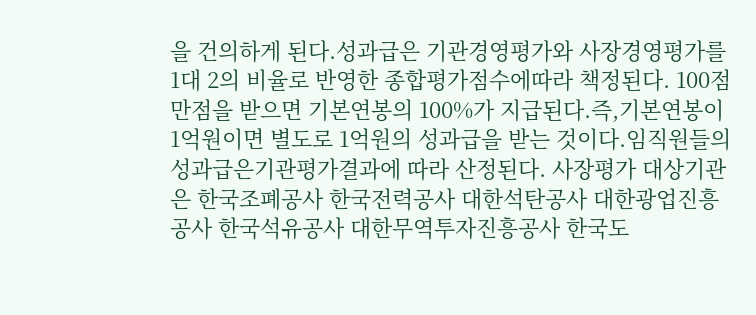을 건의하게 된다.성과급은 기관경영평가와 사장경영평가를 1대 2의 비율로 반영한 종합평가점수에따라 책정된다. 100점 만점을 받으면 기본연봉의 100%가 지급된다.즉,기본연봉이 1억원이면 별도로 1억원의 성과급을 받는 것이다.임직원들의 성과급은기관평가결과에 따라 산정된다. 사장평가 대상기관은 한국조폐공사 한국전력공사 대한석탄공사 대한광업진흥공사 한국석유공사 대한무역투자진흥공사 한국도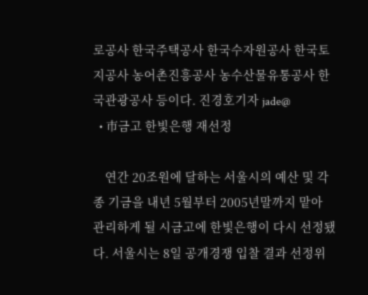로공사 한국주택공사 한국수자원공사 한국토지공사 농어촌진흥공사 농수산물유통공사 한국관광공사 등이다. 진경호기자 jade@
  • 市금고 한빛은행 재선정

    연간 20조원에 달하는 서울시의 예산 및 각종 기금을 내년 5월부터 2005년말까지 맡아 관리하게 될 시금고에 한빛은행이 다시 선정됐다. 서울시는 8일 공개경쟁 입찰 결과 선정위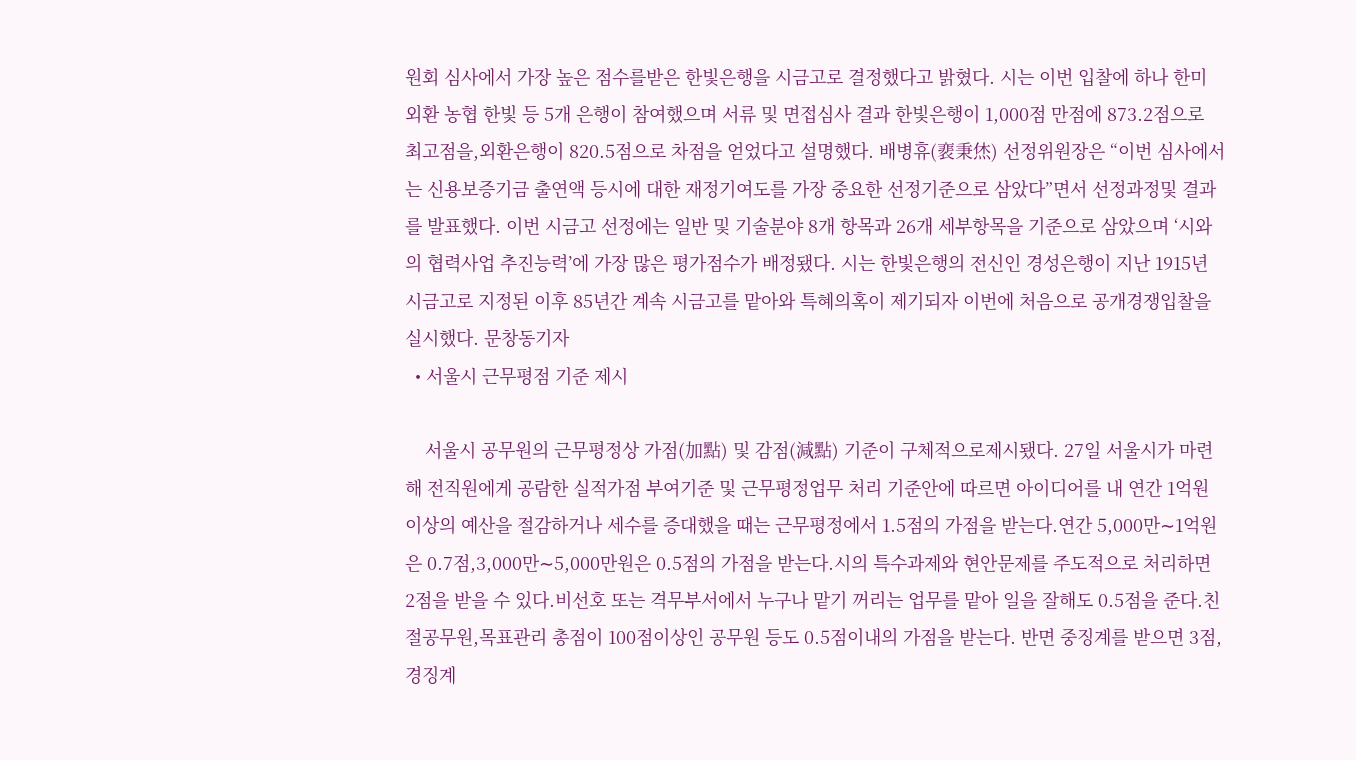원회 심사에서 가장 높은 점수를받은 한빛은행을 시금고로 결정했다고 밝혔다. 시는 이번 입찰에 하나 한미 외환 농협 한빛 등 5개 은행이 참여했으며 서류 및 면접심사 결과 한빛은행이 1,000점 만점에 873.2점으로 최고점을,외환은행이 820.5점으로 차점을 얻었다고 설명했다. 배병휴(裵秉烋) 선정위원장은 “이번 심사에서는 신용보증기금 출연액 등시에 대한 재정기여도를 가장 중요한 선정기준으로 삼았다”면서 선정과정및 결과를 발표했다. 이번 시금고 선정에는 일반 및 기술분야 8개 항목과 26개 세부항목을 기준으로 삼았으며 ‘시와의 협력사업 추진능력’에 가장 많은 평가점수가 배정됐다. 시는 한빛은행의 전신인 경성은행이 지난 1915년 시금고로 지정된 이후 85년간 계속 시금고를 맡아와 특혜의혹이 제기되자 이번에 처음으로 공개경쟁입찰을 실시했다. 문창동기자
  • 서울시 근무평점 기준 제시

    서울시 공무원의 근무평정상 가점(加點) 및 감점(減點) 기준이 구체적으로제시됐다. 27일 서울시가 마련해 전직원에게 공람한 실적가점 부여기준 및 근무평정업무 처리 기준안에 따르면 아이디어를 내 연간 1억원 이상의 예산을 절감하거나 세수를 증대했을 때는 근무평정에서 1.5점의 가점을 받는다.연간 5,000만∼1억원은 0.7점,3,000만∼5,000만원은 0.5점의 가점을 받는다.시의 특수과제와 현안문제를 주도적으로 처리하면 2점을 받을 수 있다.비선호 또는 격무부서에서 누구나 맡기 꺼리는 업무를 맡아 일을 잘해도 0.5점을 준다.친절공무원,목표관리 총점이 100점이상인 공무원 등도 0.5점이내의 가점을 받는다. 반면 중징계를 받으면 3점,경징계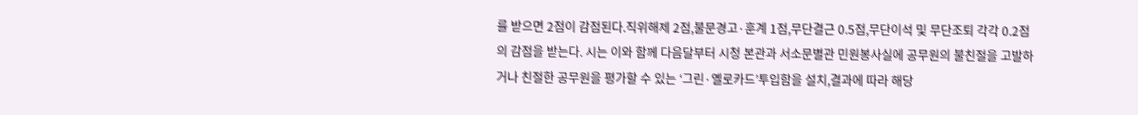를 받으면 2점이 감점된다.직위해제 2점,불문경고·훈계 1점,무단결근 0.5점,무단이석 및 무단조퇴 각각 0.2점의 감점을 받는다. 시는 이와 함께 다음달부터 시청 본관과 서소문별관 민원봉사실에 공무원의 불친절을 고발하거나 친절한 공무원을 평가할 수 있는 ‘그린·옐로카드’투입함을 설치,결과에 따라 해당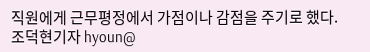직원에게 근무평정에서 가점이나 감점을 주기로 했다. 조덕현기자 hyoun@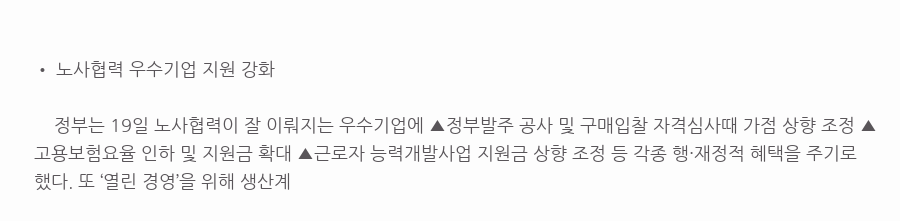• 노사협력 우수기업 지원 강화

    정부는 19일 노사협력이 잘 이뤄지는 우수기업에 ▲정부발주 공사 및 구매입찰 자격심사때 가점 상향 조정 ▲고용보험요율 인하 및 지원금 확대 ▲근로자 능력개발사업 지원금 상향 조정 등 각종 행·재정적 혜택을 주기로 했다. 또 ‘열린 경영’을 위해 생산계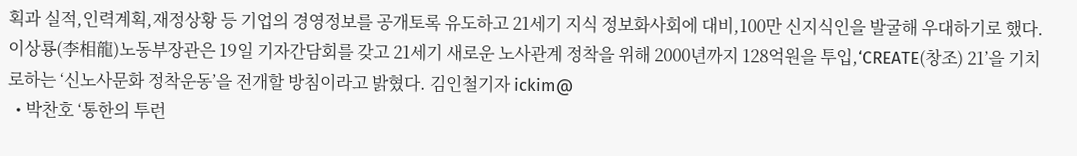획과 실적,인력계획,재정상황 등 기업의 경영정보를 공개토록 유도하고 21세기 지식 정보화사회에 대비,100만 신지식인을 발굴해 우대하기로 했다. 이상룡(李相龍)노동부장관은 19일 기자간담회를 갖고 21세기 새로운 노사관계 정착을 위해 2000년까지 128억원을 투입,‘CREATE(창조) 21’을 기치로하는 ‘신노사문화 정착운동’을 전개할 방침이라고 밝혔다. 김인철기자 ickim@
  • 박찬호 ‘통한의 투런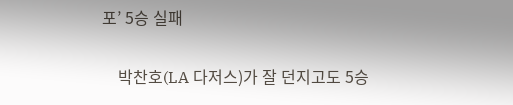포’ 5승 실패

    박찬호(LA 다저스)가 잘 던지고도 5승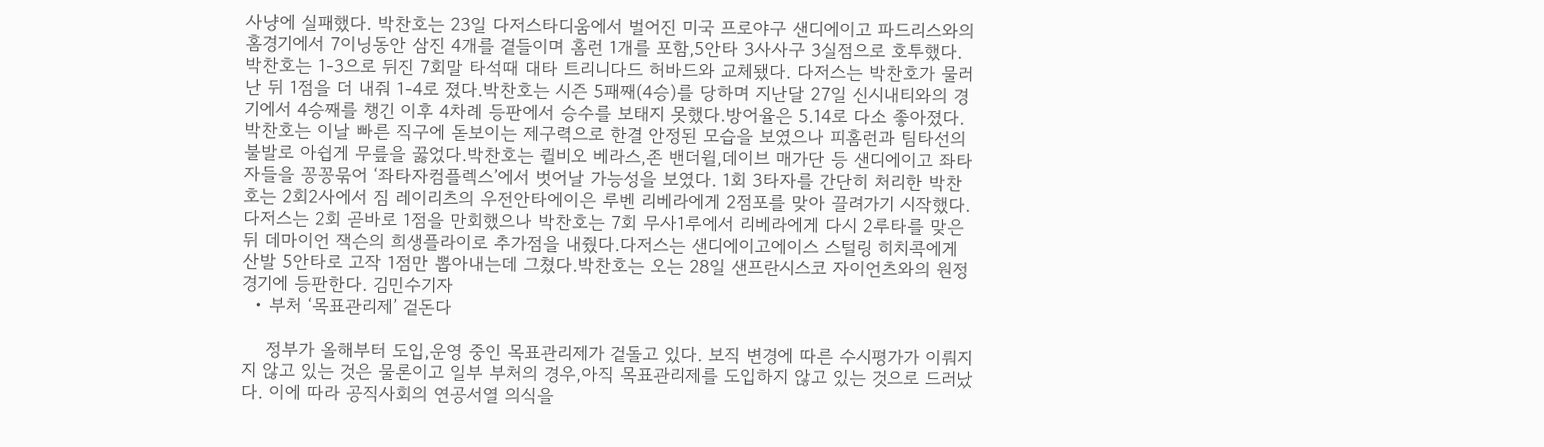사냥에 실패했다. 박찬호는 23일 다저스타디움에서 벌어진 미국 프로야구 샌디에이고 파드리스와의 홈경기에서 7이닝동안 삼진 4개를 곁들이며 홈런 1개를 포함,5안타 3사사구 3실점으로 호투했다. 박찬호는 1-3으로 뒤진 7회말 타석때 대타 트리니다드 허바드와 교체됐다. 다저스는 박찬호가 물러난 뒤 1점을 더 내줘 1-4로 졌다.박찬호는 시즌 5패째(4승)를 당하며 지난달 27일 신시내티와의 경기에서 4승째를 챙긴 이후 4차례 등판에서 승수를 보태지 못했다.방어율은 5.14로 다소 좋아졌다. 박찬호는 이날 빠른 직구에 돋보이는 제구력으로 한결 안정된 모습을 보였으나 피홈런과 팀타선의 불발로 아쉽게 무릎을 꿇었다.박찬호는 퀼비오 베라스,존 밴더윌,데이브 매가단 등 샌디에이고 좌타자들을 꽁꽁묶어 ‘좌타자컴플렉스’에서 벗어날 가능성을 보였다. 1회 3타자를 간단히 처리한 박찬호는 2회2사에서 짐 레이리츠의 우전안타에이은 루벤 리베라에게 2점포를 맞아 끌려가기 시작했다. 다저스는 2회 곧바로 1점을 만회했으나 박찬호는 7회 무사1루에서 리베라에게 다시 2루타를 맞은 뒤 데마이언 잭슨의 희생플라이로 추가점을 내줬다.다저스는 샌디에이고에이스 스털링 히치콕에게 산발 5안타로 고작 1점만 뽑아내는데 그쳤다.박찬호는 오는 28일 샌프란시스코 자이언츠와의 원정경기에 등판한다. 김민수기자
  • 부처 ‘목표관리제’ 겉돈다

    정부가 올해부터 도입,운영 중인 목표관리제가 겉돌고 있다. 보직 변경에 따른 수시평가가 이뤄지지 않고 있는 것은 물론이고 일부 부처의 경우,아직 목표관리제를 도입하지 않고 있는 것으로 드러났다. 이에 따라 공직사회의 연공서열 의식을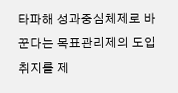타파해 성과중심체제로 바꾼다는 목표관리제의 도입취지를 제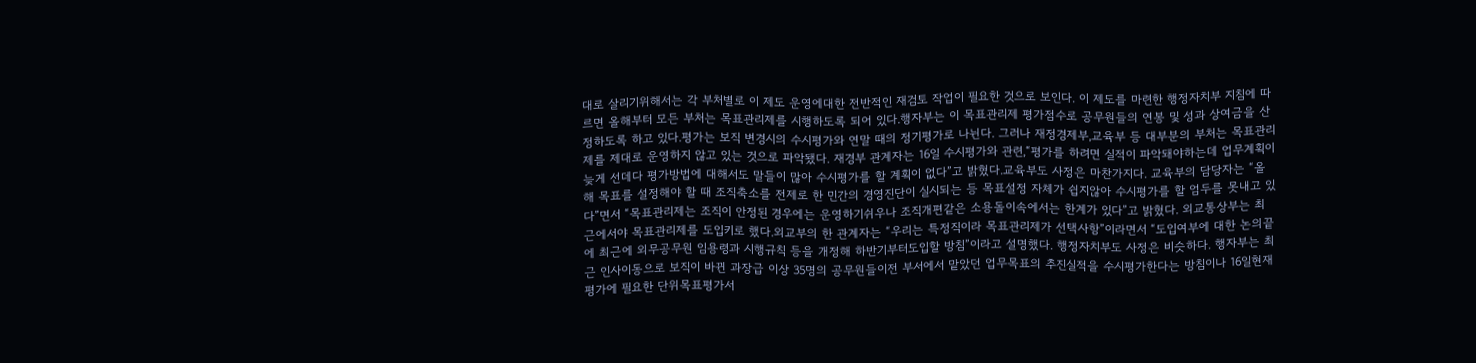대로 살리기위해서는 각 부처별로 이 제도 운영에대한 전반적인 재검토 작업이 필요한 것으로 보인다. 이 제도를 마련한 행정자치부 지침에 따르면 올해부터 모든 부처는 목표관리제를 시행하도록 되어 있다.행자부는 이 목표관리제 평가점수로 공무원들의 연봉 및 성과 상여금을 산정하도록 하고 있다.평가는 보직 변경시의 수시평가와 연말 때의 정기평가로 나뉜다. 그러나 재정경제부,교육부 등 대부분의 부처는 목표관리제를 제대로 운영하지 않고 있는 것으로 파악됐다. 재경부 관계자는 16일 수시평가와 관련,“평가를 하려면 실적이 파악돼야하는데 업무계획이 늦게 선데다 평가방법에 대해서도 말들이 많아 수시평가를 할 계획이 없다”고 밝혔다.교육부도 사정은 마찬가지다. 교육부의 담당자는 “올해 목표를 설정해야 할 때 조직축소를 전제로 한 민간의 경영진단이 실시되는 등 목표설정 자체가 쉽지않아 수시평가를 할 엄두를 못내고 있다”면서 “목표관리제는 조직이 안정된 경우에는 운영하기쉬우나 조직개편같은 소용돌이속에서는 한계가 있다”고 밝혔다. 외교통상부는 최근에서야 목표관리제를 도입키로 했다.외교부의 한 관계자는 “우리는 특정직이라 목표관리제가 선택사항”이라면서 “도입여부에 대한 논의끝에 최근에 외무공무원 임용령과 시행규칙 등을 개정해 하반기부터도입할 방침”이라고 설명했다. 행정자치부도 사정은 비슷하다. 행자부는 최근 인사이동으로 보직이 바뀐 과장급 이상 35명의 공무원들이전 부서에서 맡았던 업무목표의 추진실적을 수시평가한다는 방침이나 16일현재 평가에 필요한 단위목표평가서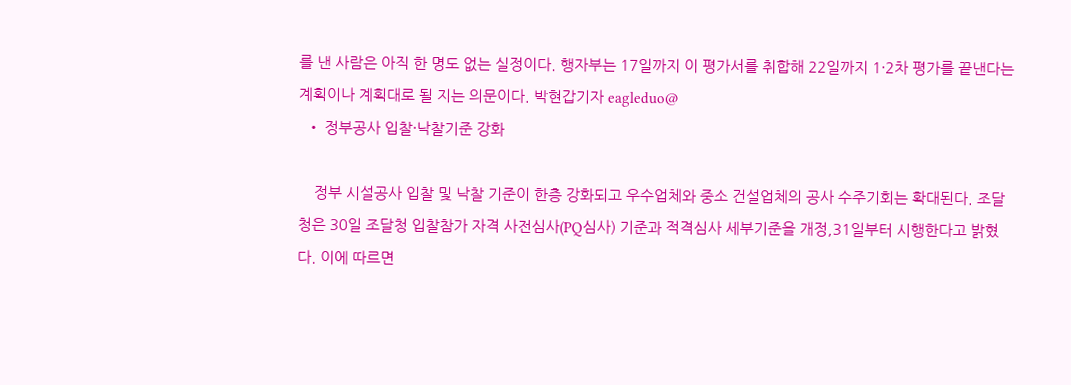를 낸 사람은 아직 한 명도 없는 실정이다. 행자부는 17일까지 이 평가서를 취합해 22일까지 1·2차 평가를 끝낸다는계획이나 계획대로 될 지는 의문이다. 박현갑기자 eagleduo@
  • 정부공사 입찰·낙찰기준 강화

    정부 시설공사 입찰 및 낙찰 기준이 한층 강화되고 우수업체와 중소 건설업체의 공사 수주기회는 확대된다. 조달청은 30일 조달청 입찰참가 자격 사전심사(PQ심사) 기준과 적격심사 세부기준을 개정,31일부터 시행한다고 밝혔다. 이에 따르면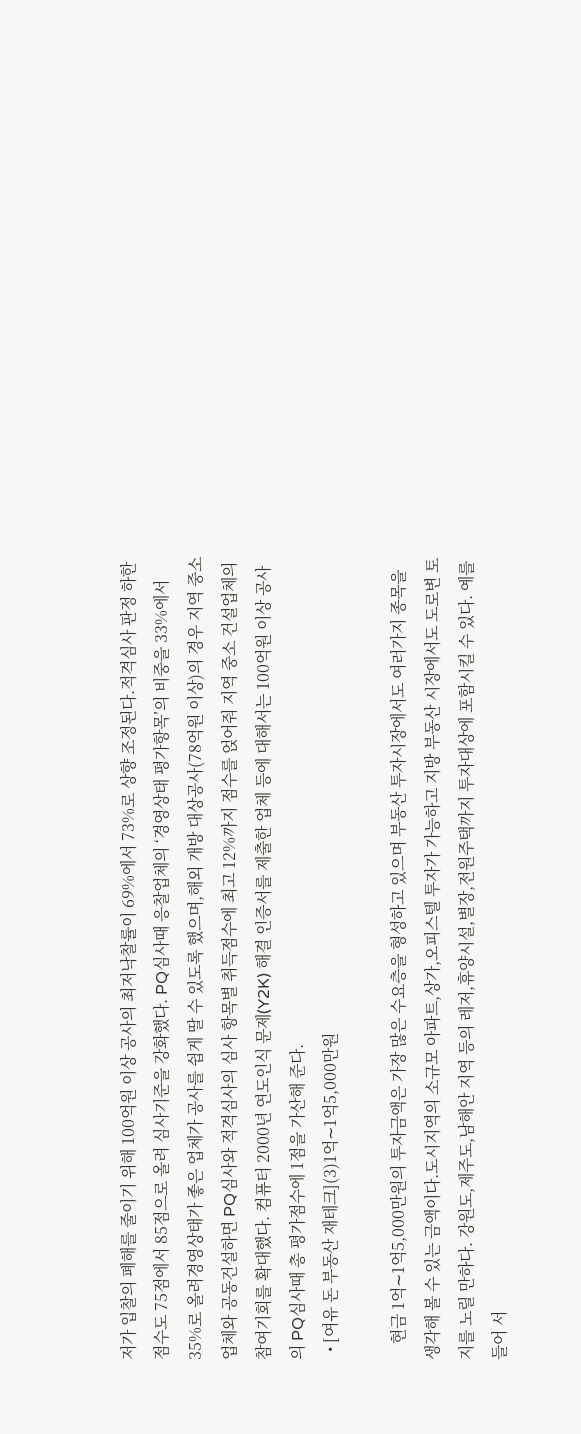저가 입찰의 폐해를 줄이기 위해 100억원 이상 공사의 최저낙찰률이 69%에서 73%로 상향 조정된다.적격심사 판정 하한점수도 75점에서 85점으로 올려 심사기준을 강화했다. PQ심사때 응찰업체의 ‘경영상태 평가항목’의 비중을 33%에서 35%로 올려경영상태가 좋은 업체가 공사를 쉽게 딸 수 있도록 했으며,해외 개방 대상공사(78억원 이상)의 경우 지역 중소업체와 공동건설하면 PQ심사와 적격심사의 심사 항목별 취득점수에 최고 12%까지 점수를 얹어줘 지역 중소 건설업체의 참여기회를 확대했다. 컴퓨터 2000년 연도인식 문제(Y2K) 해결 인증서를 제출한 업체 등에 대해서는 100억원 이상 공사의 PQ심사때 총 평가점수에 1점을 가산해 준다.
  • [여유 돈 부동산 재테크](3)1억∼1억5,000만원

    현금 1억∼1억5,000만원의 투자금액은 가장 많은 수요층을 형성하고 있으며 부동산 투자시장에서도 여러가지 종목을 생각해 볼 수 있는 금액이다.도시지역의 소규모 아파트,상가,오피스텔 투자가 가능하고 지방 부동산 시장에서도 도로변 토지를 노릴 만하다. 강원도,제주도,남해안 지역 등의 레저,휴양시설,별장,전원주택까지 투자대상에 포함시킬 수 있다. 예를 들어 서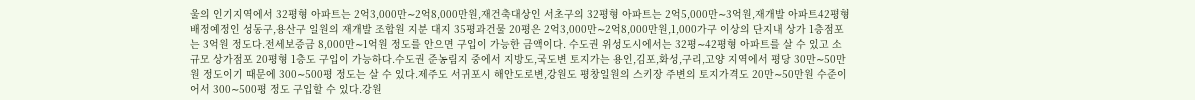울의 인기지역에서 32평형 아파트는 2억3,000만∼2억8,000만원,재건축대상인 서초구의 32평형 아파트는 2억5,000만∼3억원,재개발 아파트42평형 배정예정인 성동구,용산구 일원의 재개발 조합원 지분 대지 35평과건물 20평은 2억3,000만∼2억8,000만원,1,000가구 이상의 단지내 상가 1층점포는 3억원 정도다.전세보증금 8,000만∼1억원 정도를 안으면 구입이 가능한 금액이다. 수도권 위성도시에서는 32평∼42평형 아파트를 살 수 있고 소규모 상가점포 20평형 1층도 구입이 가능하다.수도권 준농림지 중에서 지방도,국도변 토지가는 용인,김포,화성,구리,고양 지역에서 평당 30만∼50만원 정도이기 때문에 300∼500평 정도는 살 수 있다.제주도 서귀포시 해안도로변,강원도 평창일원의 스키장 주변의 토지가격도 20만∼50만원 수준이어서 300∼500평 정도 구입할 수 있다.강원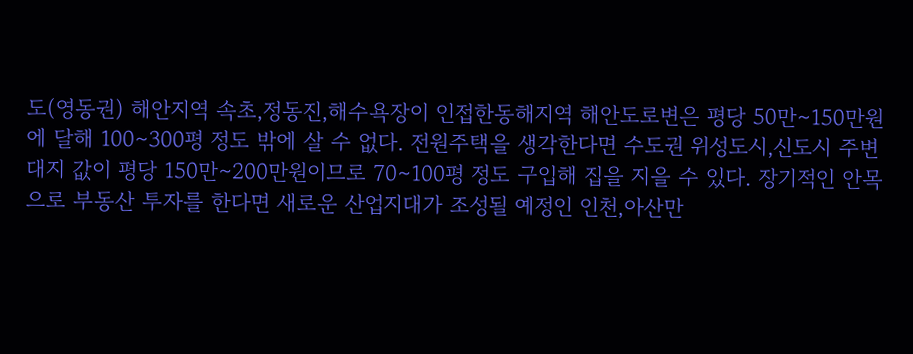도(영동권) 해안지역 속초,정동진,해수욕장이 인접한동해지역 해안도로변은 평당 50만∼150만원에 달해 100∼300평 정도 밖에 살 수 없다. 전원주택을 생각한다면 수도권 위성도시,신도시 주변 대지 값이 평당 150만∼200만원이므로 70∼100평 정도 구입해 집을 지을 수 있다. 장기적인 안목으로 부동산 투자를 한다면 새로운 산업지대가 조성될 예정인 인천,아산만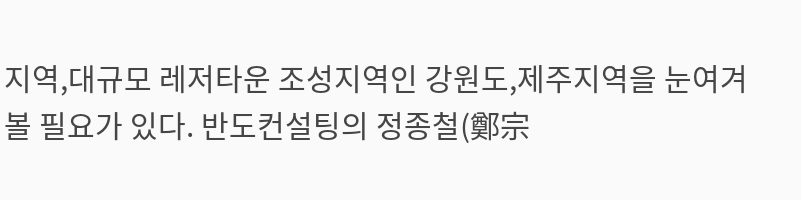지역,대규모 레저타운 조성지역인 강원도,제주지역을 눈여겨 볼 필요가 있다. 반도컨설팅의 정종철(鄭宗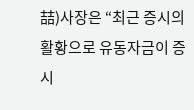喆)사장은 “최근 증시의 활황으로 유동자금이 증시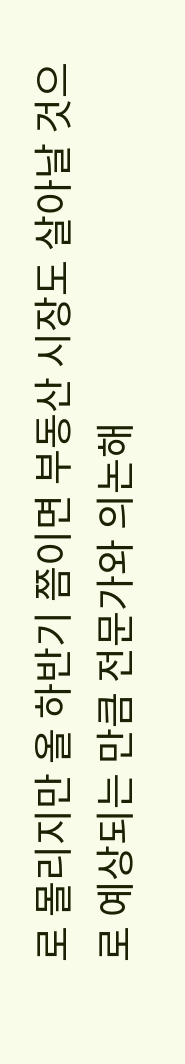로 몰리지만 올 하반기 쯤이면 부동산 시장도 살아날 것으로 예상되는 만큼 전문가와 의논해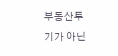부동산투기가 아닌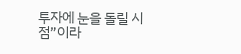투자에 눈을 돌릴 시점”이라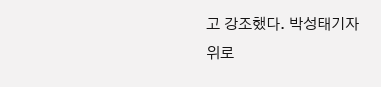고 강조했다. 박성태기자
위로